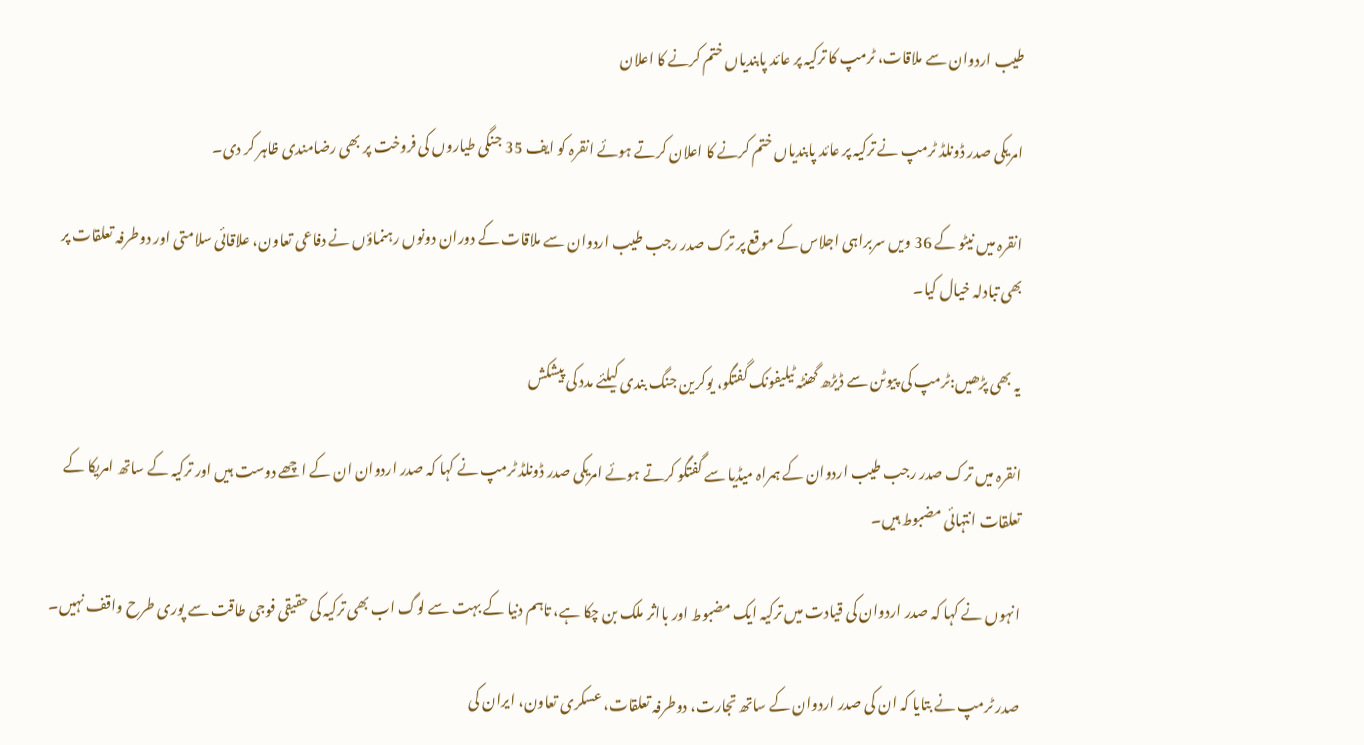طیب اردوان سے ملاقات، ٹرمپ کا ترکیہ پر عائد پابندیاں ختم کرنے کا اعلان

امریکی صدر ڈونلڈ ٹرمپ نے ترکیہ پر عائد پابندیاں ختم کرنے کا اعلان کرتے ہوئے انقرہ کو ایف 35 جنگی طیاروں کی فروخت پر بھی رضامندی ظاہر کر دی۔

انقرہ میں نیٹو کے 36 ویں سربراہی اجلاس کے موقع پر ترک صدر رجب طیب اردوان سے ملاقات کے دوران دونوں رہنماؤں نے دفاعی تعاون، علاقائی سلامتی اور دوطرفہ تعلقات پر بھی تبادلہ خیال کیا۔

یہ بھی پڑھیں:ٹرمپ کی پیوٹن سے ڈیڑھ گھنٹہ ٹیلیفونک گفتگو، یوکرین جنگ بندی کیلئے مدد کی پیشکش

انقرہ میں ترک صدر رجب طیب اردوان کے ہمراہ میڈیا سے گفتگو کرتے ہوئے امریکی صدر ڈونلڈ ٹرمپ نے کہا کہ صدر اردوان ان کے اچھے دوست ہیں اور ترکیہ کے ساتھ امریکا کے تعلقات انتہائی مضبوط ہیں۔

انہوں نے کہا کہ صدر اردوان کی قیادت میں ترکیہ ایک مضبوط اور بااثر ملک بن چکا ہے، تاہم دنیا کے بہت سے لوگ اب بھی ترکیہ کی حقیقی فوجی طاقت سے پوری طرح واقف نہیں۔

صدر ٹرمپ نے بتایا کہ ان کی صدر اردوان کے ساتھ تجارت، دوطرفہ تعلقات، عسکری تعاون، ایران کی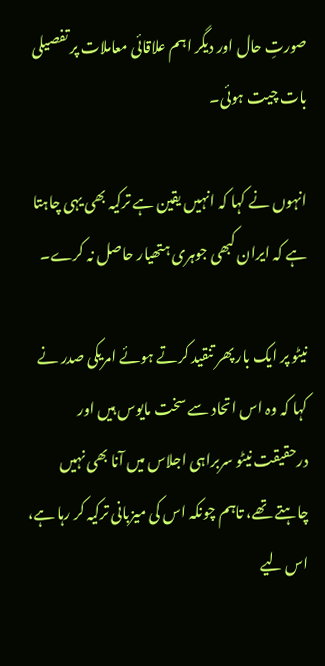صورتِ حال اور دیگر اہم علاقائی معاملات پر تفصیلی بات چیت ہوئی۔

انہوں نے کہا کہ انہیں یقین ہے ترکیہ بھی یہی چاہتا ہے کہ ایران کبھی جوہری ہتھیار حاصل نہ کرے۔

نیٹو پر ایک بار پھر تنقید کرتے ہوئے امریکی صدر نے کہا کہ وہ اس اتحاد سے سخت مایوس ہیں اور درحقیقت نیٹو سربراہی اجلاس میں آنا بھی نہیں چاہتے تھے، تاہم چونکہ اس کی میزبانی ترکیہ کر رہا ہے، اس لیے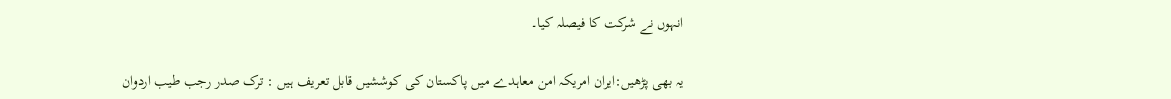انہوں نے شرکت کا فیصلہ کیا۔

یہ بھی پڑھیں:ایران امریکہ امن معاہدے میں پاکستان کی کوششیں قابل تعریف ہیں : ترک صدر رجب طیب اردوان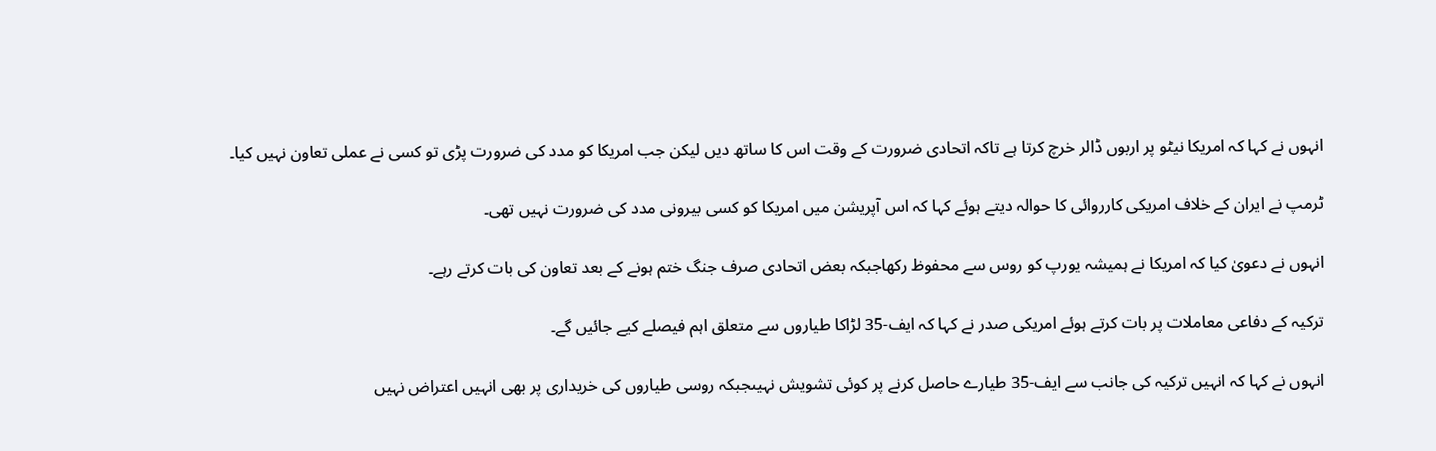انہوں نے کہا کہ امریکا نیٹو پر اربوں ڈالر خرچ کرتا ہے تاکہ اتحادی ضرورت کے وقت اس کا ساتھ دیں لیکن جب امریکا کو مدد کی ضرورت پڑی تو کسی نے عملی تعاون نہیں کیا۔

ٹرمپ نے ایران کے خلاف امریکی کارروائی کا حوالہ دیتے ہوئے کہا کہ اس آپریشن میں امریکا کو کسی بیرونی مدد کی ضرورت نہیں تھی۔

انہوں نے دعویٰ کیا کہ امریکا نے ہمیشہ یورپ کو روس سے محفوظ رکھاجبکہ بعض اتحادی صرف جنگ ختم ہونے کے بعد تعاون کی بات کرتے رہے۔

ترکیہ کے دفاعی معاملات پر بات کرتے ہوئے امریکی صدر نے کہا کہ ایف-35 لڑاکا طیاروں سے متعلق اہم فیصلے کیے جائیں گے۔

انہوں نے کہا کہ انہیں ترکیہ کی جانب سے ایف-35 طیارے حاصل کرنے پر کوئی تشویش نہیںجبکہ روسی طیاروں کی خریداری پر بھی انہیں اعتراض نہیں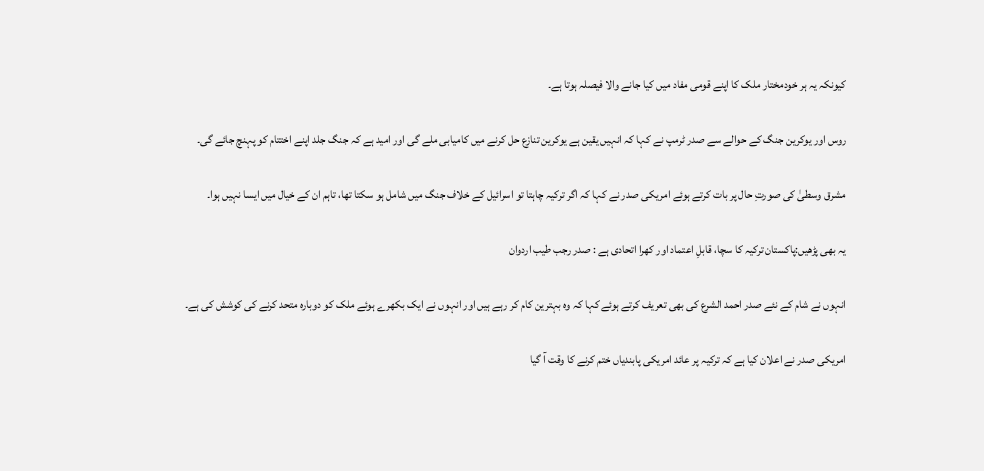کیونکہ یہ ہر خودمختار ملک کا اپنے قومی مفاد میں کیا جانے والا فیصلہ ہوتا ہے۔

روس اور یوکرین جنگ کے حوالے سے صدر ٹرمپ نے کہا کہ انہیں یقین ہے یوکرین تنازع حل کرنے میں کامیابی ملے گی اور امید ہے کہ جنگ جلد اپنے اختتام کو پہنچ جائے گی۔

مشرق وسطیٰ کی صورتِ حال پر بات کرتے ہوئے امریکی صدر نے کہا کہ اگر ترکیہ چاہتا تو اسرائیل کے خلاف جنگ میں شامل ہو سکتا تھا، تاہم ان کے خیال میں ایسا نہیں ہوا۔

یہ بھی پڑھیں:پاکستان ترکیہ کا سچا، قابلِ اعتماد اور کھرا اتحادی ہے : صدر رجب طیب اردوان

انہوں نے شام کے نئے صدر احمد الشرع کی بھی تعریف کرتے ہوئے کہا کہ وہ بہترین کام کر رہے ہیں اور انہوں نے ایک بکھرے ہوئے ملک کو دوبارہ متحد کرنے کی کوشش کی ہے۔

امریکی صدر نے اعلان کیا ہے کہ ترکیہ پر عائد امریکی پابندیاں ختم کرنے کا وقت آ گیا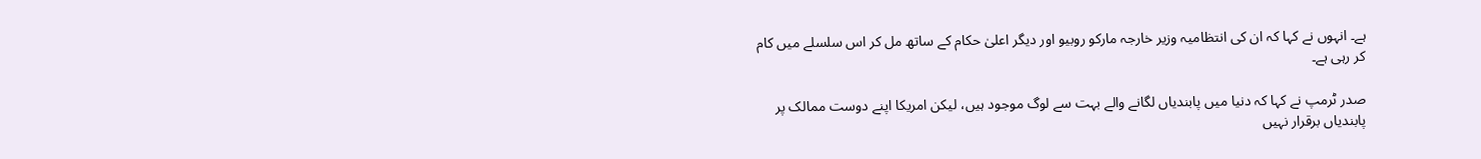ہے۔ انہوں نے کہا کہ ان کی انتظامیہ وزیر خارجہ مارکو روبیو اور دیگر اعلیٰ حکام کے ساتھ مل کر اس سلسلے میں کام کر رہی ہے۔

صدر ٹرمپ نے کہا کہ دنیا میں پابندیاں لگانے والے بہت سے لوگ موجود ہیں، لیکن امریکا اپنے دوست ممالک پر پابندیاں برقرار نہیں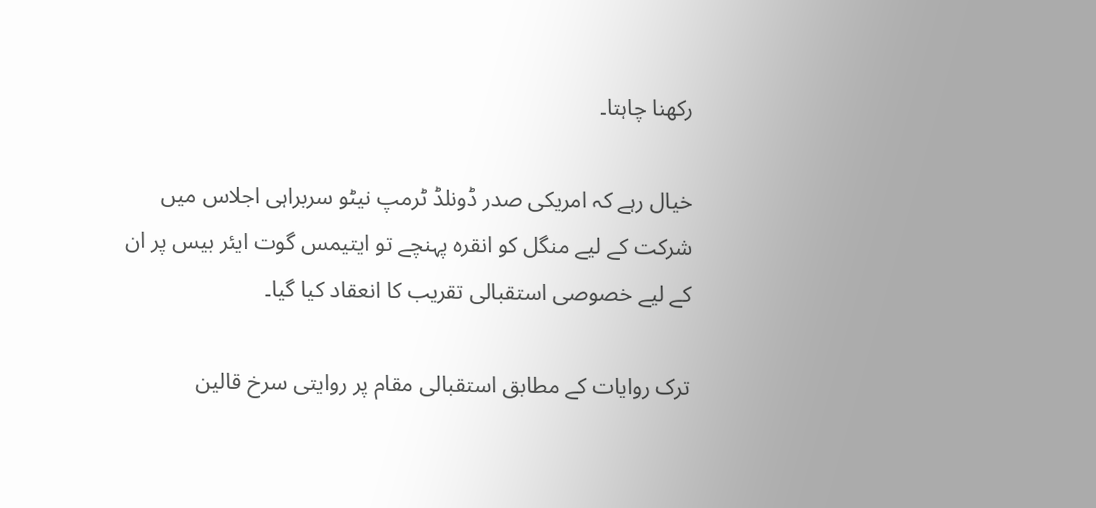رکھنا چاہتا۔

خیال رہے کہ امریکی صدر ڈونلڈ ٹرمپ نیٹو سربراہی اجلاس میں شرکت کے لیے منگل کو انقرہ پہنچے تو ایتیمس گوت ایئر بیس پر ان کے لیے خصوصی استقبالی تقریب کا انعقاد کیا گیا۔

ترک روایات کے مطابق استقبالی مقام پر روایتی سرخ قالین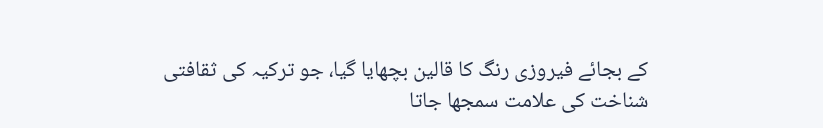کے بجائے فیروزی رنگ کا قالین بچھایا گیا، جو ترکیہ کی ثقافتی شناخت کی علامت سمجھا جاتا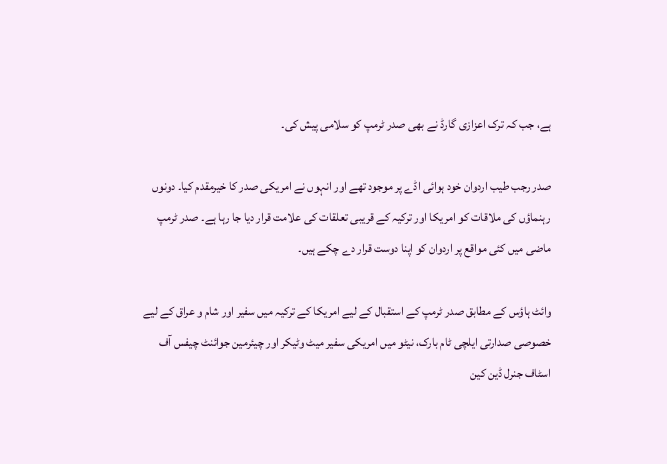ہے، جب کہ ترک اعزازی گارڈ نے بھی صدر ٹرمپ کو سلامی پیش کی۔

صدر رجب طیب اردوان خود ہوائی اڈے پر موجود تھے اور انہوں نے امریکی صدر کا خیرمقدم کیا۔ دونوں رہنماؤں کی ملاقات کو امریکا اور ترکیہ کے قریبی تعلقات کی علامت قرار دیا جا رہا ہے۔ صدر ٹرمپ ماضی میں کئی مواقع پر اردوان کو اپنا دوست قرار دے چکے ہیں۔

وائٹ ہاؤس کے مطابق صدر ٹرمپ کے استقبال کے لیے امریکا کے ترکیہ میں سفیر اور شام و عراق کے لیے خصوصی صدارتی ایلچی ٹام بارک، نیٹو میں امریکی سفیر میٹ وٹیکر اور چیئرمین جوائنٹ چیفس آف اسٹاف جنرل ڈین کین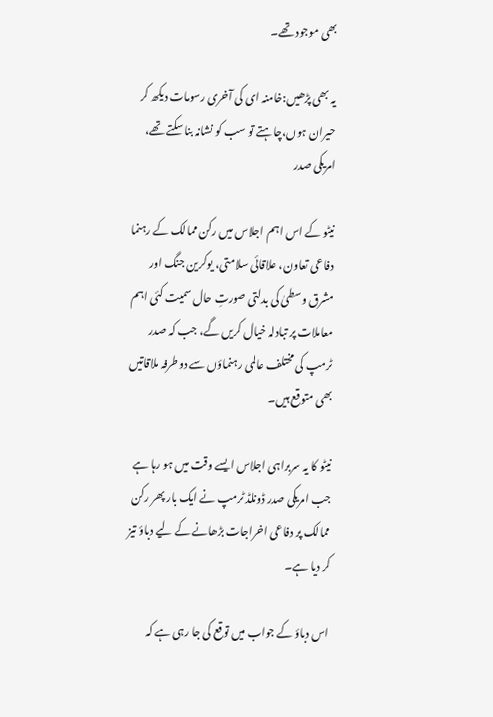بھی موجود تھے۔

یہ بھی پڑھیں:خامنہ ای کی آخری رسومات دیکھ کر حیران ہوں،چاہتے تو سب کو نشانہ بنا سکتے تھے، امریکی صدر

نیٹو کے اس اہم اجلاس میں رکن ممالک کے رہنما دفاعی تعاون، علاقائی سلامتی، یوکرین جنگ اور مشرق وسطیٰ کی بدلتی صورتِ حال سمیت کئی اہم معاملات پر تبادلہ خیال کریں گے، جب کہ صدر ٹرمپ کی مختلف عالمی رہنماؤں سے دوطرفہ ملاقاتیں بھی متوقع ہیں۔

نیٹو کا یہ سربراہی اجلاس ایسے وقت میں ہو رہا ہے جب امریکی صدر ڈونلڈ ٹرمپ نے ایک بار پھر رکن ممالک پر دفاعی اخراجات بڑھانے کے لیے دباؤ تیز کر دیا ہے۔

اس دباؤ کے جواب میں توقع کی جا رہی ہے کہ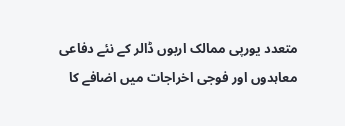متعدد یورپی ممالک اربوں ڈالر کے نئے دفاعی معاہدوں اور فوجی اخراجات میں اضافے کا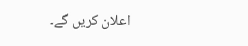اعلان کریں گے۔